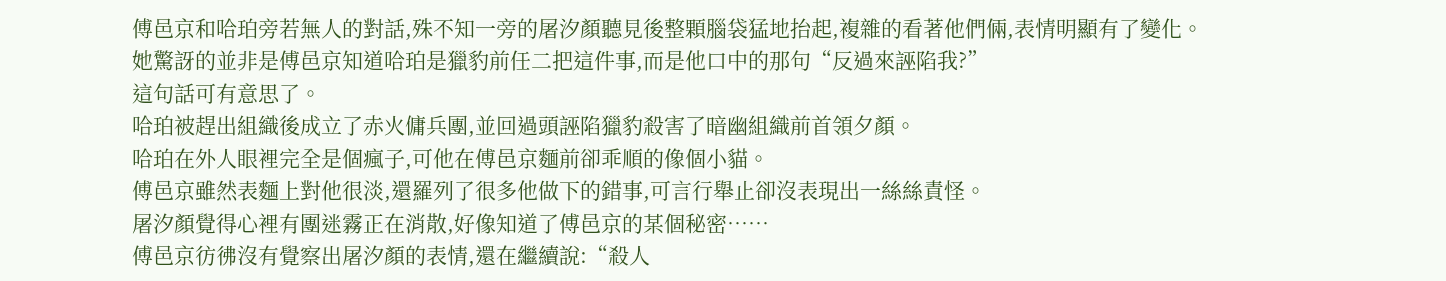傅邑京和哈珀旁若無人的對話,殊不知一旁的屠汐顏聽見後整顆腦袋猛地抬起,複雜的看著他們倆,表情明顯有了變化。
她驚訝的並非是傅邑京知道哈珀是獵豹前任二把這件事,而是他口中的那句“反過來誣陷我?”
這句話可有意思了。
哈珀被趕出組織後成立了赤火傭兵團,並回過頭誣陷獵豹殺害了暗幽組織前首領夕顏。
哈珀在外人眼裡完全是個瘋子,可他在傅邑京麵前卻乖順的像個小貓。
傅邑京雖然表麵上對他很淡,還羅列了很多他做下的錯事,可言行舉止卻沒表現出一絲絲責怪。
屠汐顏覺得心裡有團迷霧正在消散,好像知道了傅邑京的某個秘密……
傅邑京彷彿沒有覺察出屠汐顏的表情,還在繼續說:“殺人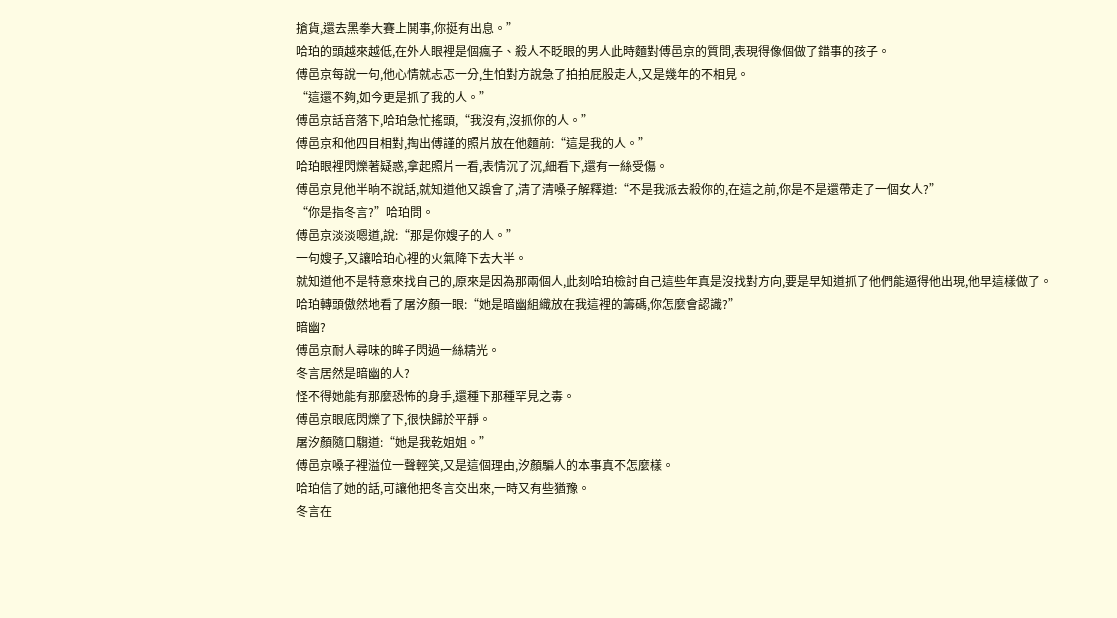搶貨,還去黑拳大賽上鬨事,你挺有出息。”
哈珀的頭越來越低,在外人眼裡是個瘋子、殺人不眨眼的男人此時麵對傅邑京的質問,表現得像個做了錯事的孩子。
傅邑京每說一句,他心情就忐忑一分,生怕對方說急了拍拍屁股走人,又是幾年的不相見。
“這還不夠,如今更是抓了我的人。”
傅邑京話音落下,哈珀急忙搖頭,“我沒有,沒抓你的人。”
傅邑京和他四目相對,掏出傅謹的照片放在他麵前:“這是我的人。”
哈珀眼裡閃爍著疑惑,拿起照片一看,表情沉了沉,細看下,還有一絲受傷。
傅邑京見他半晌不說話,就知道他又誤會了,清了清嗓子解釋道:“不是我派去殺你的,在這之前,你是不是還帶走了一個女人?”
“你是指冬言?”哈珀問。
傅邑京淡淡嗯道,說:“那是你嫂子的人。”
一句嫂子,又讓哈珀心裡的火氣降下去大半。
就知道他不是特意來找自己的,原來是因為那兩個人,此刻哈珀檢討自己這些年真是沒找對方向,要是早知道抓了他們能逼得他出現,他早這樣做了。
哈珀轉頭傲然地看了屠汐顏一眼:“她是暗幽組織放在我這裡的籌碼,你怎麼會認識?”
暗幽?
傅邑京耐人尋味的眸子閃過一絲精光。
冬言居然是暗幽的人?
怪不得她能有那麼恐怖的身手,還種下那種罕見之毒。
傅邑京眼底閃爍了下,很快歸於平靜。
屠汐顏隨口騶道:“她是我乾姐姐。”
傅邑京嗓子裡溢位一聲輕笑,又是這個理由,汐顏騙人的本事真不怎麼樣。
哈珀信了她的話,可讓他把冬言交出來,一時又有些猶豫。
冬言在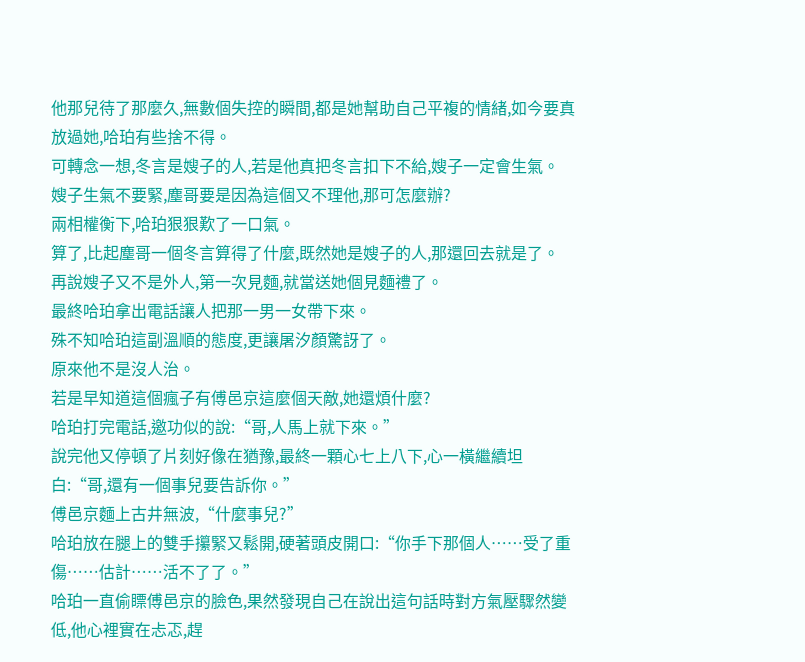他那兒待了那麼久,無數個失控的瞬間,都是她幫助自己平複的情緒,如今要真放過她,哈珀有些捨不得。
可轉念一想,冬言是嫂子的人,若是他真把冬言扣下不給,嫂子一定會生氣。
嫂子生氣不要緊,塵哥要是因為這個又不理他,那可怎麼辦?
兩相權衡下,哈珀狠狠歎了一口氣。
算了,比起塵哥一個冬言算得了什麼,既然她是嫂子的人,那還回去就是了。
再說嫂子又不是外人,第一次見麵,就當送她個見麵禮了。
最終哈珀拿出電話讓人把那一男一女帶下來。
殊不知哈珀這副溫順的態度,更讓屠汐顏驚訝了。
原來他不是沒人治。
若是早知道這個瘋子有傅邑京這麼個天敵,她還煩什麼?
哈珀打完電話,邀功似的說:“哥,人馬上就下來。”
說完他又停頓了片刻好像在猶豫,最終一顆心七上八下,心一橫繼續坦白:“哥,還有一個事兒要告訴你。”
傅邑京麵上古井無波,“什麼事兒?”
哈珀放在腿上的雙手攥緊又鬆開,硬著頭皮開口:“你手下那個人……受了重傷……估計……活不了了。”
哈珀一直偷瞟傅邑京的臉色,果然發現自己在說出這句話時對方氣壓驟然變低,他心裡實在忐忑,趕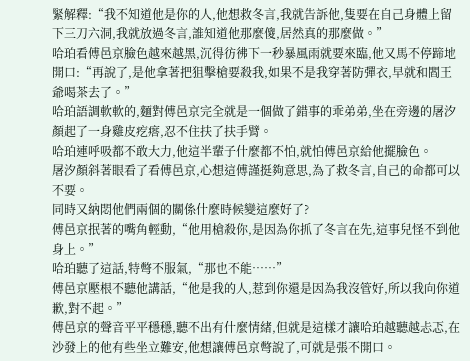緊解釋:“我不知道他是你的人,他想救冬言,我就告訴他,隻要在自己身體上留下三刀六洞,我就放過冬言,誰知道他那麼傻,居然真的那麼做。”
哈珀看傅邑京臉色越來越黑,沉得彷彿下一秒暴風雨就要來臨,他又馬不停蹄地開口:“再說了,是他拿著把狙擊槍要殺我,如果不是我穿著防彈衣,早就和閻王爺喝茶去了。”
哈珀語調軟軟的,麵對傅邑京完全就是一個做了錯事的乖弟弟,坐在旁邊的屠汐顏起了一身雞皮疙瘩,忍不住扶了扶手臂。
哈珀連呼吸都不敢大力,他這半輩子什麼都不怕,就怕傅邑京給他擺臉色。
屠汐顏斜著眼看了看傅邑京,心想這傅謹挺夠意思,為了救冬言,自己的命都可以不要。
同時又納悶他們兩個的關係什麼時候變這麼好了?
傅邑京抿著的嘴角輕動,“他用槍殺你,是因為你抓了冬言在先,這事兒怪不到他身上。”
哈珀聽了這話,特彆不服氣,“那也不能……”
傅邑京壓根不聽他講話,“他是我的人,惹到你還是因為我沒管好,所以我向你道歉,對不起。”
傅邑京的聲音平平穩穩,聽不出有什麼情緒,但就是這樣才讓哈珀越聽越忐忑,在沙發上的他有些坐立難安,他想讓傅邑京彆說了,可就是張不開口。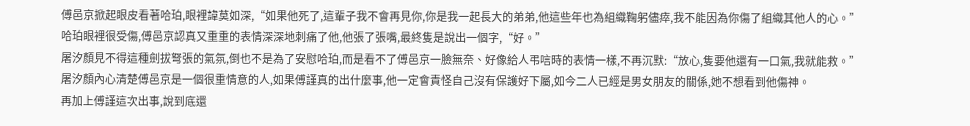傅邑京掀起眼皮看著哈珀,眼裡諱莫如深,“如果他死了,這輩子我不會再見你,你是我一起長大的弟弟,他這些年也為組織鞠躬儘瘁,我不能因為你傷了組織其他人的心。”
哈珀眼裡很受傷,傅邑京認真又重重的表情深深地刺痛了他,他張了張嘴,最終隻是說出一個字,“好。”
屠汐顏見不得這種劍拔弩張的氣氛,倒也不是為了安慰哈珀,而是看不了傅邑京一臉無奈、好像給人弔唁時的表情一樣,不再沉默:“放心,隻要他還有一口氣,我就能救。”
屠汐顏內心清楚傅邑京是一個很重情意的人,如果傅謹真的出什麼事,他一定會責怪自己沒有保護好下屬,如今二人已經是男女朋友的關係,她不想看到他傷神。
再加上傅謹這次出事,說到底還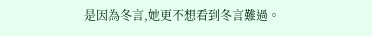是因為冬言,她更不想看到冬言難過。